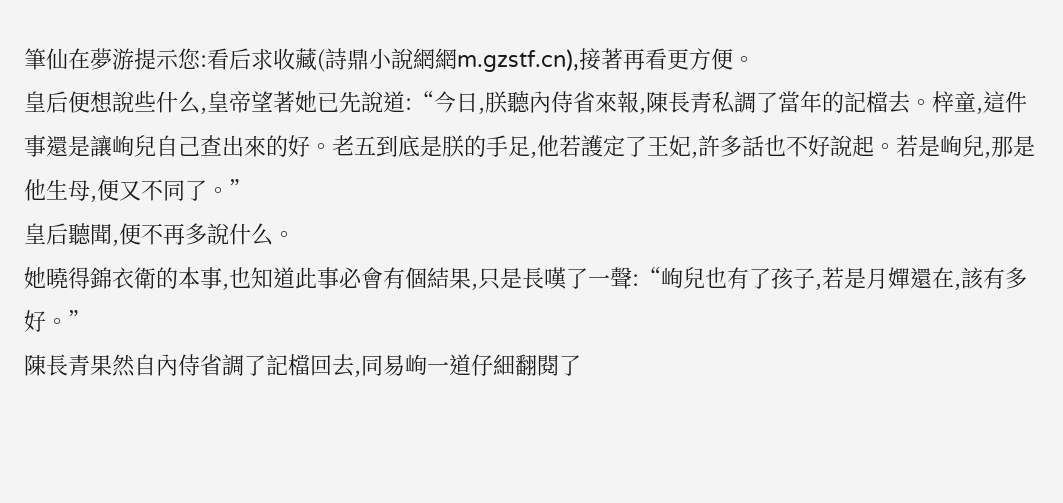筆仙在夢游提示您:看后求收藏(詩鼎小說網網m.gzstf.cn),接著再看更方便。
皇后便想說些什么,皇帝望著她已先說道:“今日,朕聽內侍省來報,陳長青私調了當年的記檔去。梓童,這件事還是讓峋兒自己查出來的好。老五到底是朕的手足,他若護定了王妃,許多話也不好說起。若是峋兒,那是他生母,便又不同了。”
皇后聽聞,便不再多說什么。
她曉得錦衣衛的本事,也知道此事必會有個結果,只是長嘆了一聲:“峋兒也有了孩子,若是月嬋還在,該有多好。”
陳長青果然自內侍省調了記檔回去,同易峋一道仔細翻閱了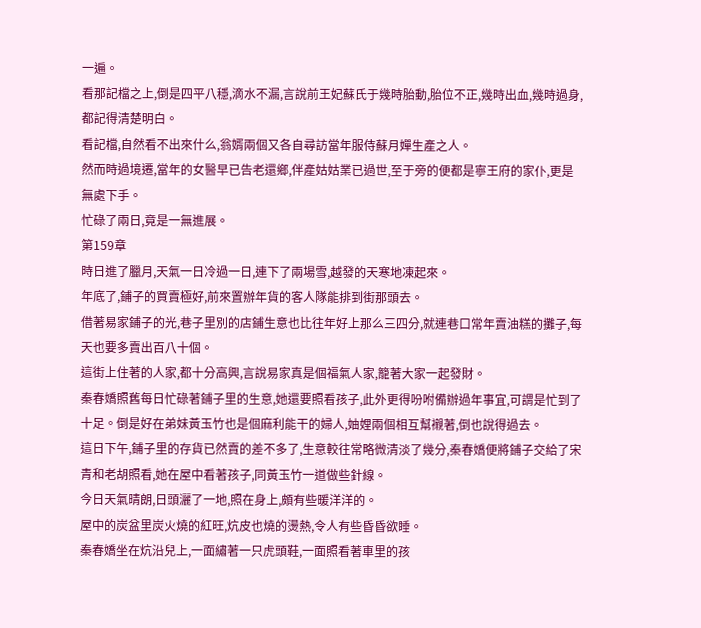一遍。
看那記檔之上,倒是四平八穩,滴水不漏,言說前王妃蘇氏于幾時胎動,胎位不正,幾時出血,幾時過身,都記得清楚明白。
看記檔,自然看不出來什么,翁婿兩個又各自尋訪當年服侍蘇月嬋生產之人。
然而時過境遷,當年的女醫早已告老還鄉,伴產姑姑業已過世,至于旁的便都是寧王府的家仆,更是無處下手。
忙碌了兩日,竟是一無進展。
第159章
時日進了臘月,天氣一日冷過一日,連下了兩場雪,越發的天寒地凍起來。
年底了,鋪子的買賣極好,前來置辦年貨的客人隊能排到街那頭去。
借著易家鋪子的光,巷子里別的店鋪生意也比往年好上那么三四分,就連巷口常年賣油糕的攤子,每天也要多賣出百八十個。
這街上住著的人家,都十分高興,言說易家真是個福氣人家,籠著大家一起發財。
秦春嬌照舊每日忙碌著鋪子里的生意,她還要照看孩子,此外更得吩咐備辦過年事宜,可謂是忙到了十足。倒是好在弟妹黃玉竹也是個麻利能干的婦人,妯娌兩個相互幫襯著,倒也說得過去。
這日下午,鋪子里的存貨已然賣的差不多了,生意較往常略微清淡了幾分,秦春嬌便將鋪子交給了宋青和老胡照看,她在屋中看著孩子,同黃玉竹一道做些針線。
今日天氣晴朗,日頭灑了一地,照在身上,頗有些暖洋洋的。
屋中的炭盆里炭火燒的紅旺,炕皮也燒的燙熱,令人有些昏昏欲睡。
秦春嬌坐在炕沿兒上,一面繡著一只虎頭鞋,一面照看著車里的孩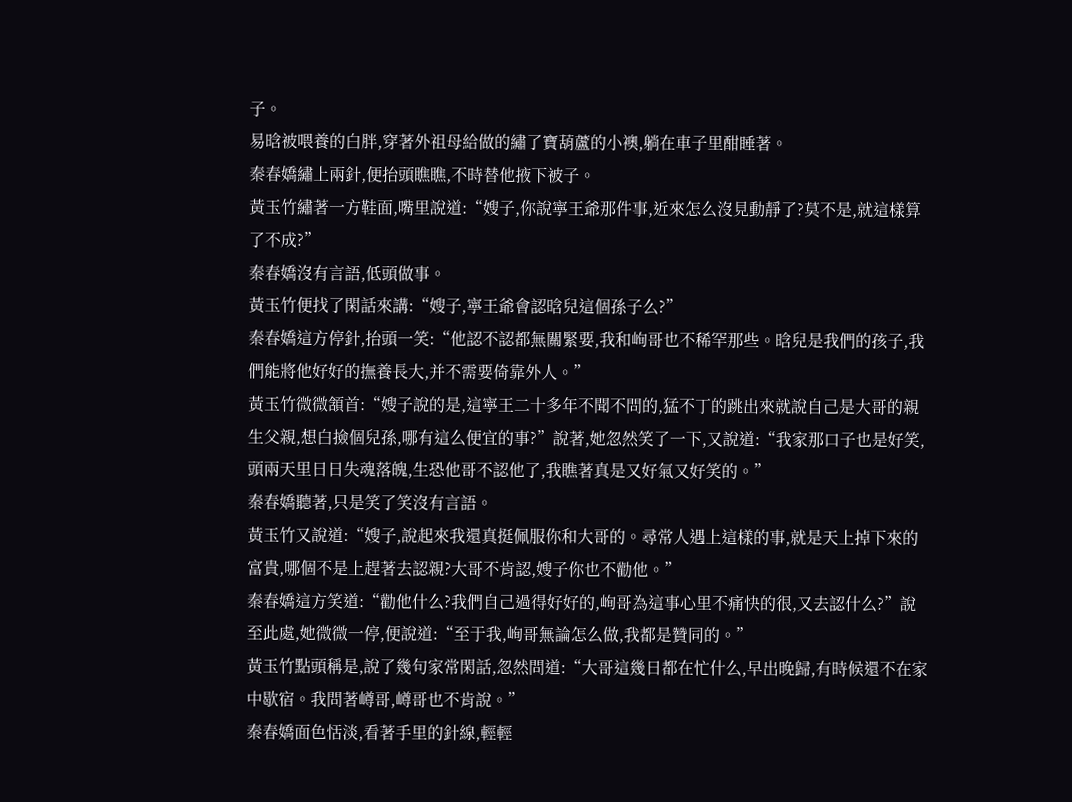子。
易晗被喂養的白胖,穿著外祖母給做的繡了寶葫蘆的小襖,躺在車子里酣睡著。
秦春嬌繡上兩針,便抬頭瞧瞧,不時替他掖下被子。
黃玉竹繡著一方鞋面,嘴里說道:“嫂子,你說寧王爺那件事,近來怎么沒見動靜了?莫不是,就這樣算了不成?”
秦春嬌沒有言語,低頭做事。
黃玉竹便找了閑話來講:“嫂子,寧王爺會認晗兒這個孫子么?”
秦春嬌這方停針,抬頭一笑:“他認不認都無關緊要,我和峋哥也不稀罕那些。晗兒是我們的孩子,我們能將他好好的撫養長大,并不需要倚靠外人。”
黃玉竹微微頷首:“嫂子說的是,這寧王二十多年不聞不問的,猛不丁的跳出來就說自己是大哥的親生父親,想白撿個兒孫,哪有這么便宜的事?”說著,她忽然笑了一下,又說道:“我家那口子也是好笑,頭兩天里日日失魂落魄,生恐他哥不認他了,我瞧著真是又好氣又好笑的。”
秦春嬌聽著,只是笑了笑沒有言語。
黃玉竹又說道:“嫂子,說起來我還真挺佩服你和大哥的。尋常人遇上這樣的事,就是天上掉下來的富貴,哪個不是上趕著去認親?大哥不肯認,嫂子你也不勸他。”
秦春嬌這方笑道:“勸他什么?我們自己過得好好的,峋哥為這事心里不痛快的很,又去認什么?”說至此處,她微微一停,便說道:“至于我,峋哥無論怎么做,我都是贊同的。”
黃玉竹點頭稱是,說了幾句家常閑話,忽然問道:“大哥這幾日都在忙什么,早出晚歸,有時候還不在家中歇宿。我問著嶟哥,嶟哥也不肯說。”
秦春嬌面色恬淡,看著手里的針線,輕輕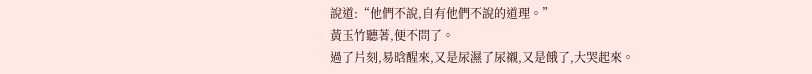說道:“他們不說,自有他們不說的道理。”
黃玉竹聽著,便不問了。
過了片刻,易晗醒來,又是尿濕了尿襯,又是餓了,大哭起來。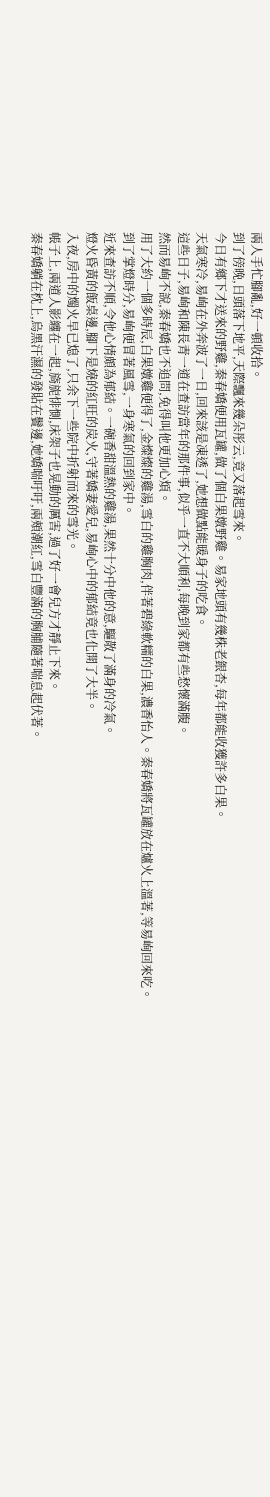兩人手忙腳亂,好一頓收拾。
到了傍晚,日頭落下地平,天際飄來幾朵彤云,竟又落起雪來。
今日有鄉下才送來的野雞,秦春嬌便用瓦罐,做了個白果燉野雞。易家地頭有幾株老銀杏,每年都能收獲許多白果。
天氣寒冷,易峋在外奔波了一日,回來該是凍透了,她想做點能暖身子的吃食。
這些日子,易峋和陳長青一道在查訪當年的那件事,似乎一直不大順利,每晚到家都有些愁懷滿腹。
然而易峋不說,秦春嬌也不追問,免得叫他更加心煩。
用了大約一個多時辰,白果燉雞便得了,金燦燦的雞湯,雪白的雞胸肉,伴著碧綠軟糯的白果,濃香怡人。秦春嬌將瓦罐放在爐火上溫著,等易峋回來吃。
到了掌燈時分,易峋便冒著風雪,一身寒氣的回到家中。
近來查訪不順,令他心情頗為郁結。一碗香甜溫熱的雞湯,果然十分中他的意,驅散了滿身的冷氣。
燈火昏黃的飯桌邊,腳下是燒的紅旺的炭火,守著嬌妻愛兒,易峋心中的郁結竟也化開了大半。
入夜,房中的燭火早已熄了,只余下一些院中折射而來的雪光。
帳子上,兩道人影纏在一起,旖旎悱惻,床架子也晃動的厲害,過了好一會兒方才靜止下來。
秦春嬌躺在枕上,烏黑汗濕的發貼在鬢邊,她嬌喘吁吁,兩頰潮紅,雪白豐滿的胸脯隨著喘息起伏著。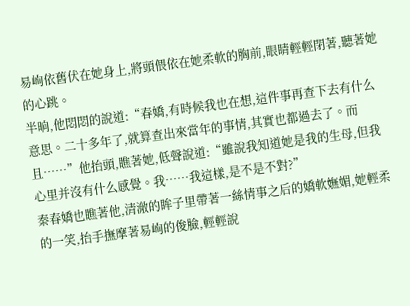易峋依舊伏在她身上,將頭偎依在她柔軟的胸前,眼睛輕輕閉著,聽著她的心跳。
半晌,他悶悶的說道:“春嬌,有時候我也在想,這件事再查下去有什么意思。二十多年了,就算查出來當年的事情,其實也都過去了。而且……”他抬頭,瞧著她,低聲說道:“雖說我知道她是我的生母,但我心里并沒有什么感覺。我……我這樣,是不是不對?”
秦春嬌也瞧著他,清澈的眸子里帶著一絲情事之后的嬌軟嫵媚,她輕柔的一笑,抬手撫摩著易峋的俊臉,輕輕說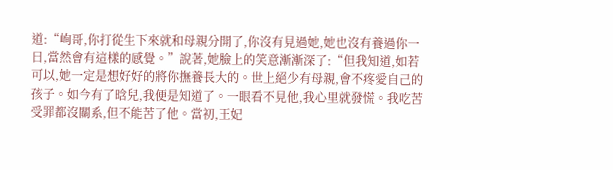道:“峋哥,你打從生下來就和母親分開了,你沒有見過她,她也沒有養過你一日,當然會有這樣的感覺。”說著,她臉上的笑意漸漸深了:“但我知道,如若可以,她一定是想好好的將你撫養長大的。世上絕少有母親,會不疼愛自己的孩子。如今有了晗兒,我便是知道了。一眼看不見他,我心里就發慌。我吃苦受罪都沒關系,但不能苦了他。當初,王妃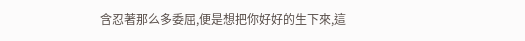含忍著那么多委屈,便是想把你好好的生下來,這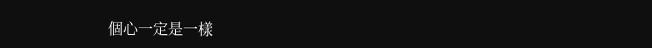個心一定是一樣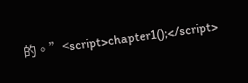的。”<script>chapter1();</script>